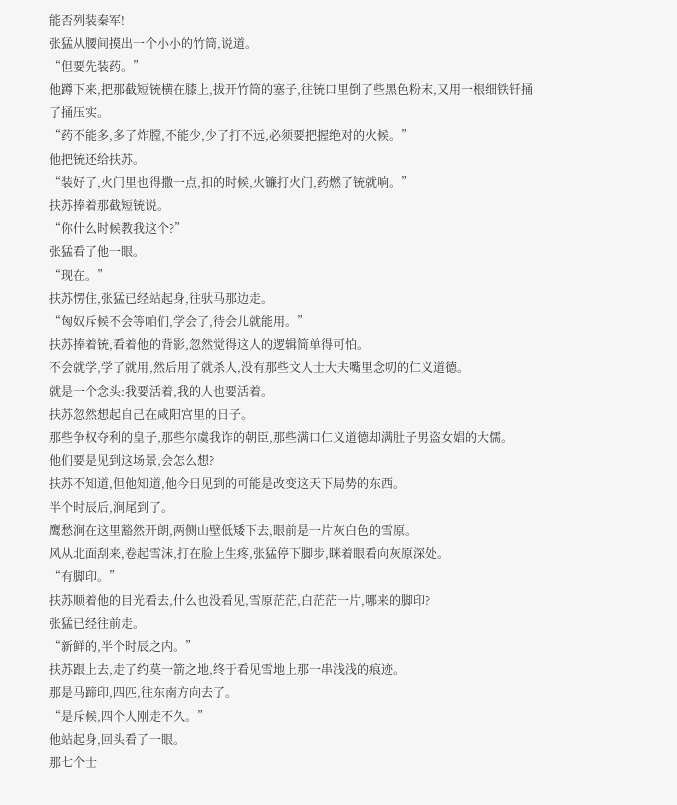能否列装秦军!
张猛从腰间摸出一个小小的竹筒,说道。
“但要先装药。”
他蹲下来,把那截短铳横在膝上,拔开竹筒的塞子,往铳口里倒了些黑色粉末,又用一根细铁钎捅了捅压实。
“药不能多,多了炸膛,不能少,少了打不远,必须要把握绝对的火候。”
他把铳还给扶苏。
“装好了,火门里也得撒一点,扣的时候,火镰打火门,药燃了铳就响。”
扶苏捧着那截短铳说。
“你什么时候教我这个?”
张猛看了他一眼。
“现在。”
扶苏愣住,张猛已经站起身,往驮马那边走。
“匈奴斥候不会等咱们,学会了,待会儿就能用。”
扶苏捧着铳,看着他的背影,忽然觉得这人的逻辑简单得可怕。
不会就学,学了就用,然后用了就杀人,没有那些文人士大夫嘴里念叨的仁义道德。
就是一个念头:我要活着,我的人也要活着。
扶苏忽然想起自己在咸阳宫里的日子。
那些争权夺利的皇子,那些尔虞我诈的朝臣,那些满口仁义道德却满肚子男盗女娼的大儒。
他们要是见到这场景,会怎么想?
扶苏不知道,但他知道,他今日见到的可能是改变这天下局势的东西。
半个时辰后,涧尾到了。
鹰愁涧在这里豁然开朗,两侧山壁低矮下去,眼前是一片灰白色的雪原。
风从北面刮来,卷起雪沫,打在脸上生疼,张猛停下脚步,眯着眼看向灰原深处。
“有脚印。”
扶苏顺着他的目光看去,什么也没看见,雪原茫茫,白茫茫一片,哪来的脚印?
张猛已经往前走。
“新鲜的,半个时辰之内。”
扶苏跟上去,走了约莫一箭之地,终于看见雪地上那一串浅浅的痕迹。
那是马蹄印,四匹,往东南方向去了。
“是斥候,四个人刚走不久。”
他站起身,回头看了一眼。
那七个士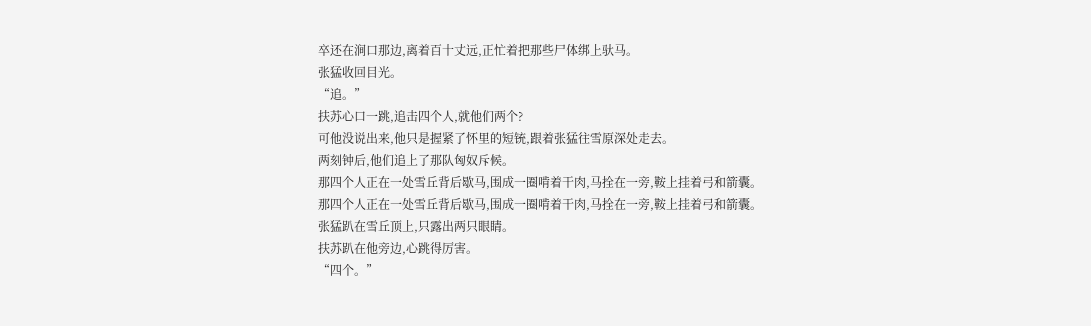卒还在涧口那边,离着百十丈远,正忙着把那些尸体绑上驮马。
张猛收回目光。
“追。”
扶苏心口一跳,追击四个人,就他们两个?
可他没说出来,他只是握紧了怀里的短铳,跟着张猛往雪原深处走去。
两刻钟后,他们追上了那队匈奴斥候。
那四个人正在一处雪丘背后歇马,围成一圈啃着干肉,马拴在一旁,鞍上挂着弓和箭囊。
那四个人正在一处雪丘背后歇马,围成一圈啃着干肉,马拴在一旁,鞍上挂着弓和箭囊。
张猛趴在雪丘顶上,只露出两只眼睛。
扶苏趴在他旁边,心跳得厉害。
“四个。”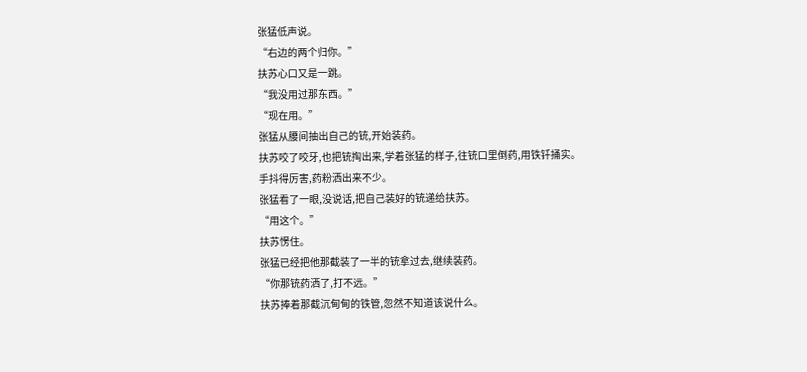张猛低声说。
“右边的两个归你。”
扶苏心口又是一跳。
“我没用过那东西。”
“现在用。”
张猛从腰间抽出自己的铳,开始装药。
扶苏咬了咬牙,也把铳掏出来,学着张猛的样子,往铳口里倒药,用铁钎捅实。
手抖得厉害,药粉洒出来不少。
张猛看了一眼,没说话,把自己装好的铳递给扶苏。
“用这个。”
扶苏愣住。
张猛已经把他那截装了一半的铳拿过去,继续装药。
“你那铳药洒了,打不远。”
扶苏捧着那截沉甸甸的铁管,忽然不知道该说什么。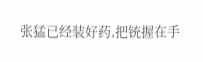张猛已经装好药,把铳握在手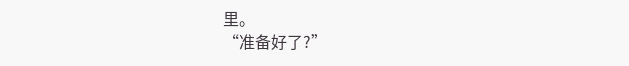里。
“准备好了?”